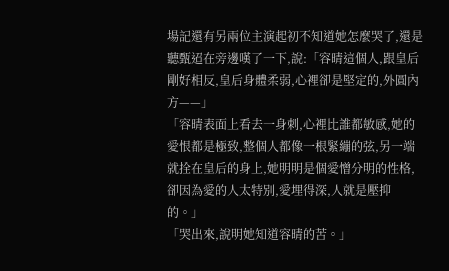場記還有另兩位主演起初不知道她怎麼哭了,還是聽甄迢在旁邊嘆了一下,說:「容晴這個人,跟皇后剛好相反,皇后身體柔弱,心裡卻是堅定的,外圓內方——」
「容晴表面上看去一身刺,心裡比誰都敏感,她的愛恨都是極致,整個人都像一根緊繃的弦,另一端就拴在皇后的身上,她明明是個愛憎分明的性格,卻因為愛的人太特別,愛埋得深,人就是壓抑的。」
「哭出來,說明她知道容晴的苦。」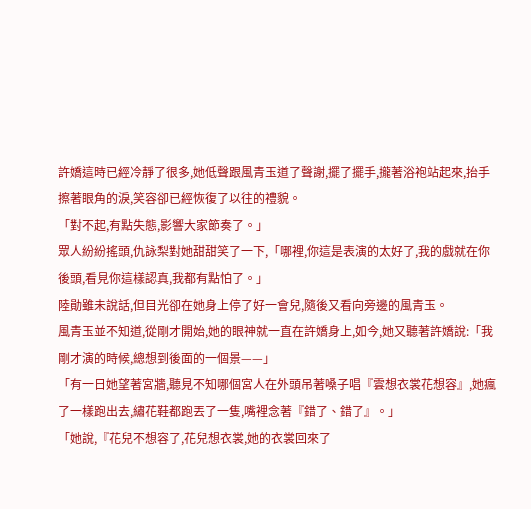許嬌這時已經冷靜了很多,她低聲跟風青玉道了聲謝,擺了擺手,攏著浴袍站起來,抬手擦著眼角的淚,笑容卻已經恢復了以往的禮貌。
「對不起,有點失態,影響大家節奏了。」
眾人紛紛搖頭,仇詠梨對她甜甜笑了一下,「哪裡,你這是表演的太好了,我的戲就在你後頭,看見你這樣認真,我都有點怕了。」
陸勛雖未說話,但目光卻在她身上停了好一會兒,隨後又看向旁邊的風青玉。
風青玉並不知道,從剛才開始,她的眼神就一直在許嬌身上,如今,她又聽著許嬌說:「我剛才演的時候,總想到後面的一個景——」
「有一日她望著宮牆,聽見不知哪個宮人在外頭吊著嗓子唱『雲想衣裳花想容』,她瘋了一樣跑出去,繡花鞋都跑丟了一隻,嘴裡念著『錯了、錯了』。」
「她說,『花兒不想容了,花兒想衣裳,她的衣裳回來了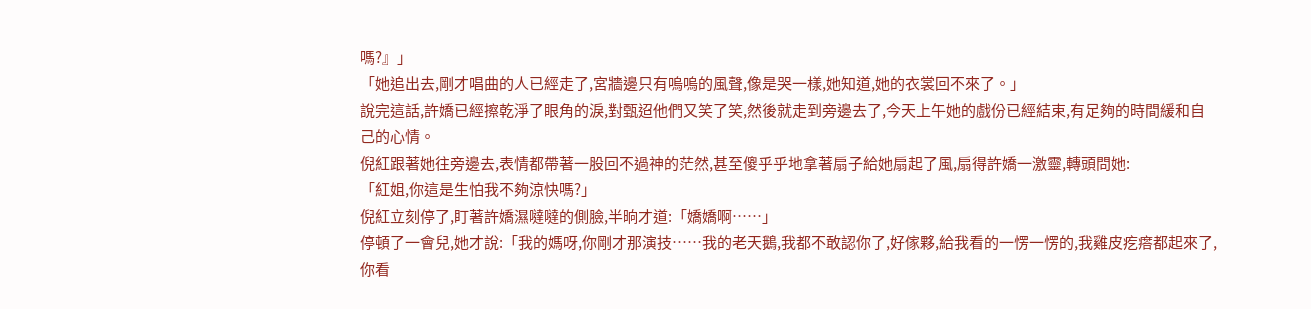嗎?』」
「她追出去,剛才唱曲的人已經走了,宮牆邊只有嗚嗚的風聲,像是哭一樣,她知道,她的衣裳回不來了。」
說完這話,許嬌已經擦乾淨了眼角的淚,對甄迢他們又笑了笑,然後就走到旁邊去了,今天上午她的戲份已經結束,有足夠的時間緩和自己的心情。
倪紅跟著她往旁邊去,表情都帶著一股回不過神的茫然,甚至傻乎乎地拿著扇子給她扇起了風,扇得許嬌一激靈,轉頭問她:
「紅姐,你這是生怕我不夠涼快嗎?」
倪紅立刻停了,盯著許嬌濕噠噠的側臉,半晌才道:「嬌嬌啊……」
停頓了一會兒,她才說:「我的媽呀,你剛才那演技……我的老天鵝,我都不敢認你了,好傢夥,給我看的一愣一愣的,我雞皮疙瘩都起來了,你看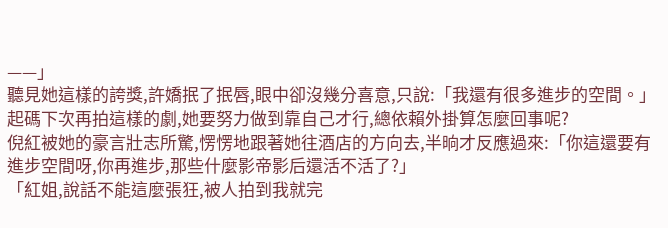——」
聽見她這樣的誇獎,許嬌抿了抿唇,眼中卻沒幾分喜意,只說:「我還有很多進步的空間。」
起碼下次再拍這樣的劇,她要努力做到靠自己才行,總依賴外掛算怎麼回事呢?
倪紅被她的豪言壯志所驚,愣愣地跟著她往酒店的方向去,半晌才反應過來:「你這還要有進步空間呀,你再進步,那些什麼影帝影后還活不活了?」
「紅姐,說話不能這麼張狂,被人拍到我就完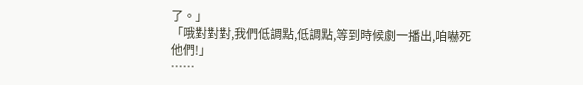了。」
「哦對對對,我們低調點,低調點,等到時候劇一播出,咱嚇死他們!」
……